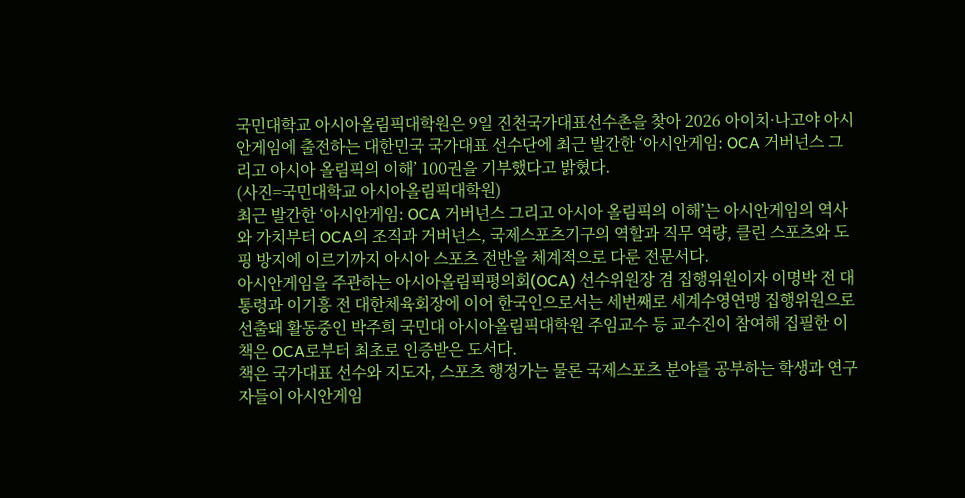국민대학교 아시아올림픽대학원은 9일 진천국가대표선수촌을 찾아 2026 아이치·나고야 아시안게임에 출전하는 대한민국 국가대표 선수단에 최근 발간한 ‘아시안게임: OCA 거버넌스 그리고 아시아 올림픽의 이해’ 100권을 기부했다고 밝혔다.
(사진=국민대학교 아시아올림픽대학원)
최근 발간한 ‘아시안게임: OCA 거버넌스 그리고 아시아 올림픽의 이해’는 아시안게임의 역사와 가치부터 OCA의 조직과 거버넌스, 국제스포츠기구의 역할과 직무 역량, 클린 스포츠와 도핑 방지에 이르기까지 아시아 스포츠 전반을 체계적으로 다룬 전문서다.
아시안게임을 주관하는 아시아올림픽평의회(OCA) 선수위원장 겸 집행위원이자 이명박 전 대통령과 이기흥 전 대한체육회장에 이어 한국인으로서는 세번째로 세계수영연맹 집행위원으로 선출돼 활동중인 박주희 국민대 아시아올림픽대학원 주임교수 등 교수진이 참여해 집필한 이 책은 OCA로부터 최초로 인증받은 도서다.
책은 국가대표 선수와 지도자, 스포츠 행정가는 물론 국제스포츠 분야를 공부하는 학생과 연구자들이 아시안게임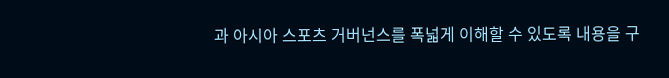과 아시아 스포츠 거버넌스를 폭넓게 이해할 수 있도록 내용을 구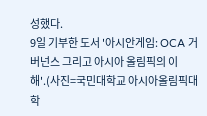성했다.
9일 기부한 도서 '아시안게임: OCA 거버넌스 그리고 아시아 올림픽의 이해'.(사진=국민대학교 아시아올림픽대학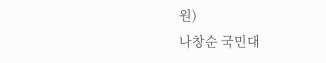원)
나창순 국민대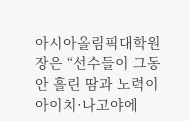아시아올림픽대학원장은 “선수들이 그동안 흘린 땀과 노력이 아이치·나고야에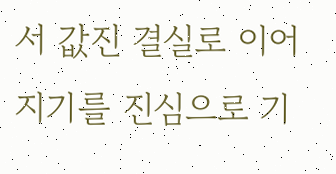서 값진 결실로 이어지기를 진심으로 기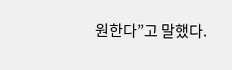원한다”고 말했다.